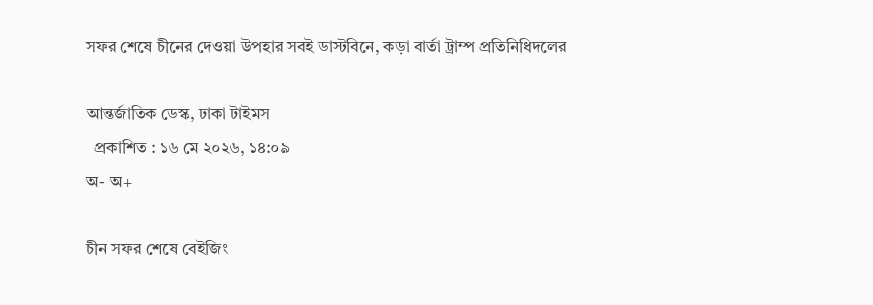সফর শেষে চীনের দেওয়া উপহার সবই ডাস্টবিনে, কড়া বার্তা ট্রাম্প প্রতিনিধিদলের

আন্তর্জাতিক ডেস্ক, ঢাকা টাইমস
  প্রকাশিত : ১৬ মে ২০২৬, ১৪:০৯
অ- অ+

চীন সফর শেষে বেইজিং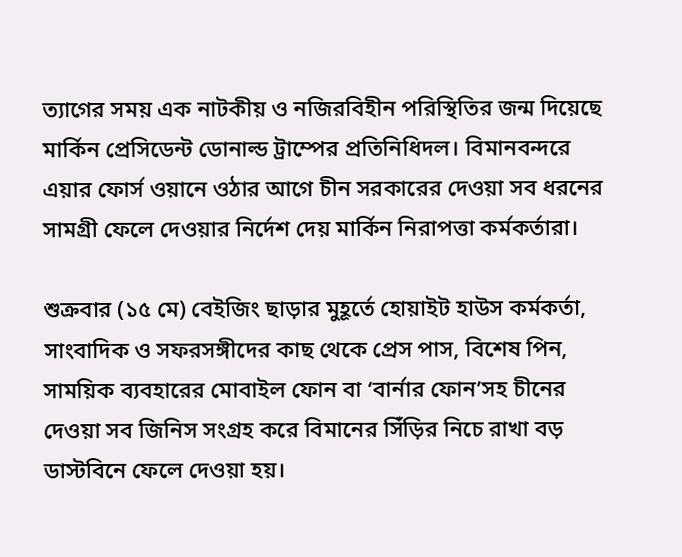ত্যাগের সময় এক নাটকীয় ও নজিরবিহীন পরিস্থিতির জন্ম দিয়েছে মার্কিন প্রেসিডেন্ট ডোনাল্ড ট্রাম্পের প্রতিনিধিদল। বিমানবন্দরে এয়ার ফোর্স ওয়ানে ওঠার আগে চীন সরকারের দেওয়া সব ধরনের সামগ্রী ফেলে দেওয়ার নির্দেশ দেয় মার্কিন নিরাপত্তা কর্মকর্তারা।

শুক্রবার (১৫ মে) বেইজিং ছাড়ার মুহূর্তে হোয়াইট হাউস কর্মকর্তা, সাংবাদিক ও সফরসঙ্গীদের কাছ থেকে প্রেস পাস, বিশেষ পিন, সাময়িক ব্যবহারের মোবাইল ফোন বা ‘বার্নার ফোন’সহ চীনের দেওয়া সব জিনিস সংগ্রহ করে বিমানের সিঁড়ির নিচে রাখা বড় ডাস্টবিনে ফেলে দেওয়া হয়।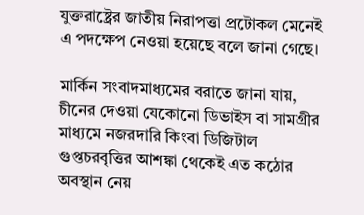যুক্তরাষ্ট্রের জাতীয় নিরাপত্তা প্রটোকল মেনেই এ পদক্ষেপ নেওয়া হয়েছে বলে জানা গেছে।

মার্কিন সংবাদমাধ্যমের বরাতে জানা যায়, চীনের দেওয়া যেকোনো ডিভাইস বা সামগ্রীর মাধ্যমে নজরদারি কিংবা ডিজিটাল গুপ্তচরবৃত্তির আশঙ্কা থেকেই এত কঠোর অবস্থান নেয়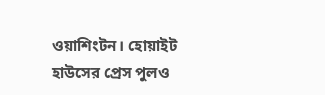ওয়াশিংটন। হোয়াইট হাউসের প্রেস পুলও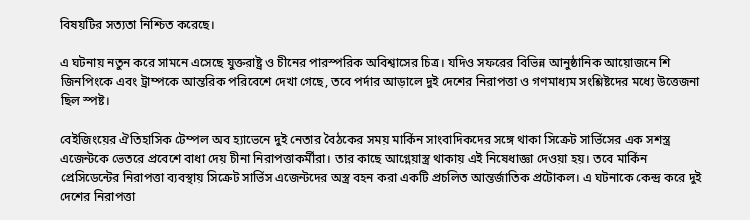বিষয়টির সত্যতা নিশ্চিত করেছে।

এ ঘটনায় নতুন করে সামনে এসেছে যুক্তরাষ্ট্র ও চীনের পারস্পরিক অবিশ্বাসের চিত্র। যদিও সফরের বিভিন্ন আনুষ্ঠানিক আয়োজনে শি জিনপিংকে এবং ট্রাম্পকে আন্তরিক পরিবেশে দেখা গেছে, তবে পর্দার আড়ালে দুই দেশের নিরাপত্তা ও গণমাধ্যম সংশ্লিষ্টদের মধ্যে উত্তেজনা ছিল স্পষ্ট।

বেইজিংয়ের ঐতিহাসিক টেম্পল অব হ্যাভেনে দুই নেতার বৈঠকের সময় মার্কিন সাংবাদিকদের সঙ্গে থাকা সিক্রেট সার্ভিসের এক সশস্ত্র এজেন্টকে ভেতরে প্রবেশে বাধা দেয় চীনা নিরাপত্তাকর্মীরা। তার কাছে আগ্নেয়াস্ত্র থাকায় এই নিষেধাজ্ঞা দেওয়া হয়। তবে মার্কিন প্রেসিডেন্টের নিরাপত্তা ব্যবস্থায় সিক্রেট সার্ভিস এজেন্টদের অস্ত্র বহন করা একটি প্রচলিত আন্তর্জাতিক প্রটোকল। এ ঘটনাকে কেন্দ্র করে দুই দেশের নিরাপত্তা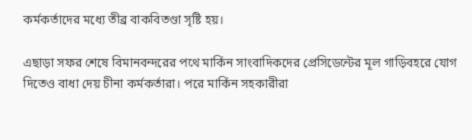কর্মকর্তাদের মধ্যে তীব্র বাকবিতণ্ডা সৃষ্টি হয়।

এছাড়া সফর শেষে বিমানবন্দরের পথে মার্কিন সাংবাদিকদের প্রেসিডেন্টের মূল গাড়িবহরে যোগ দিতেও বাধা দেয় চীনা কর্মকর্তারা। পরে মার্কিন সহকারীরা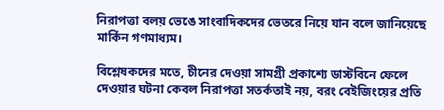নিরাপত্তা বলয় ভেঙে সাংবাদিকদের ভেতরে নিয়ে যান বলে জানিয়েছে মার্কিন গণমাধ্যম।

বিশ্লেষকদের মতে, চীনের দেওয়া সামগ্রী প্রকাশ্যে ডাস্টবিনে ফেলে দেওয়ার ঘটনা কেবল নিরাপত্তা সতর্কতাই নয়, বরং বেইজিংয়ের প্রতি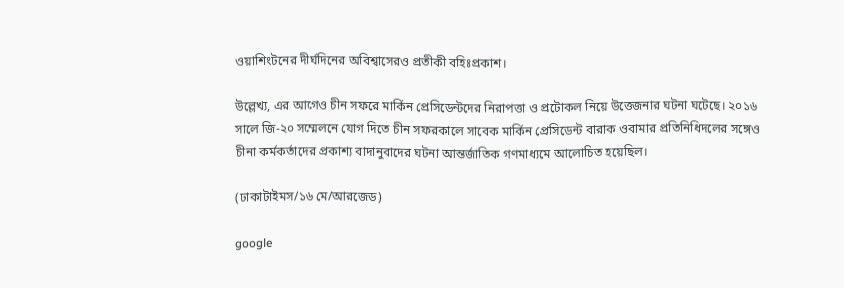ওয়াশিংটনের দীর্ঘদিনের অবিশ্বাসেরও প্রতীকী বহিঃপ্রকাশ।

উল্লেখ্য, এর আগেও চীন সফরে মার্কিন প্রেসিডেন্টদের নিরাপত্তা ও প্রটোকল নিয়ে উত্তেজনার ঘটনা ঘটেছে। ২০১৬ সালে জি-২০ সম্মেলনে যোগ দিতে চীন সফরকালে সাবেক মার্কিন প্রেসিডেন্ট বারাক ওবামার প্রতিনিধিদলের সঙ্গেও চীনা কর্মকর্তাদের প্রকাশ্য বাদানুবাদের ঘটনা আন্তর্জাতিক গণমাধ্যমে আলোচিত হয়েছিল।

(ঢাকাটাইমস/১৬ মে/আরজেড)

google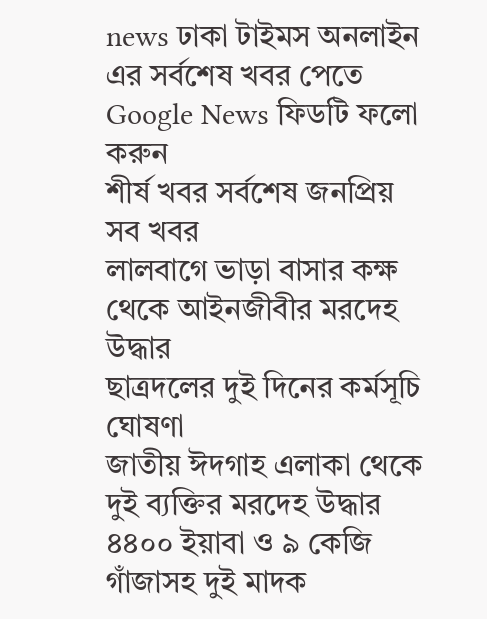news ঢাকা টাইমস অনলাইন এর সর্বশেষ খবর পেতে Google News ফিডটি ফলো করুন
শীর্ষ খবর সর্বশেষ জনপ্রিয়
সব খবর
লালবাগে ভাড়া বাসার কক্ষ থেকে আইনজীবীর মরদেহ উদ্ধার
ছাত্রদলের দুই দিনের কর্মসূচি ঘোষণা
জাতীয় ঈদগাহ এলাকা থেকে দুই ব্যক্তির মরদেহ উদ্ধার
৪৪০০ ইয়াবা ও ৯ কেজি গাঁজাসহ দুই মাদক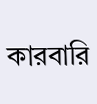কারবারি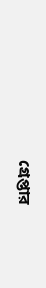গ্রেপ্তার